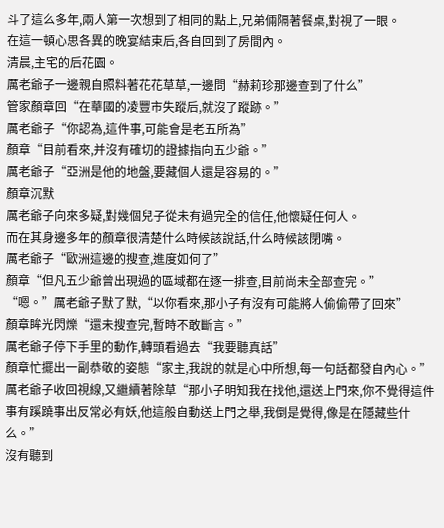斗了這么多年,兩人第一次想到了相同的點上,兄弟倆隔著餐桌,對視了一眼。
在這一頓心思各異的晚宴結束后,各自回到了房間內。
清晨,主宅的后花園。
厲老爺子一邊親自照料著花花草草,一邊問“赫莉珍那邊查到了什么”
管家顏章回“在華國的凌豐市失蹤后,就沒了蹤跡。”
厲老爺子“你認為,這件事,可能會是老五所為”
顏章“目前看來,并沒有確切的證據指向五少爺。”
厲老爺子“亞洲是他的地盤,要藏個人還是容易的。”
顏章沉默
厲老爺子向來多疑,對幾個兒子從未有過完全的信任,他懷疑任何人。
而在其身邊多年的顏章很清楚什么時候該說話,什么時候該閉嘴。
厲老爺子“歐洲這邊的搜查,進度如何了”
顏章“但凡五少爺曾出現過的區域都在逐一排查,目前尚未全部查完。”
“嗯。”厲老爺子默了默,“以你看來,那小子有沒有可能將人偷偷帶了回來”
顏章眸光閃爍“還未搜查完,暫時不敢斷言。”
厲老爺子停下手里的動作,轉頭看過去“我要聽真話”
顏章忙擺出一副恭敬的姿態“家主,我說的就是心中所想,每一句話都發自內心。”
厲老爺子收回視線,又繼續著除草“那小子明知我在找他,還送上門來,你不覺得這件事有蹊蹺事出反常必有妖,他這般自動送上門之舉,我倒是覺得,像是在隱藏些什么。”
沒有聽到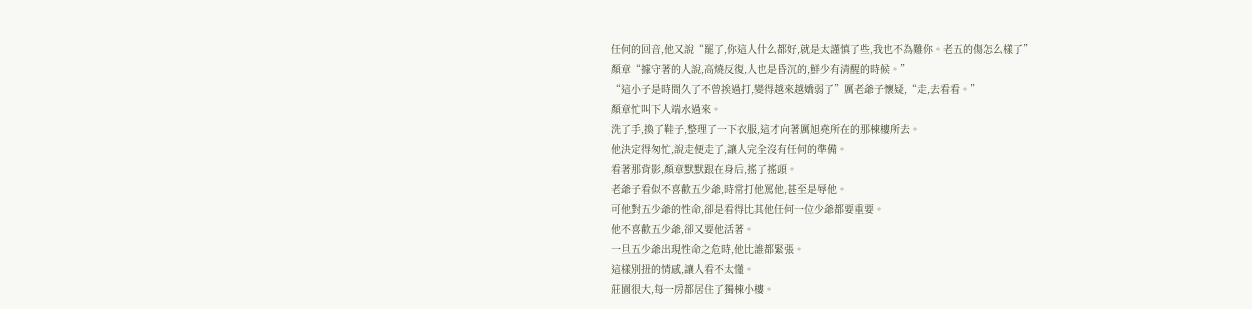任何的回音,他又說“罷了,你這人什么都好,就是太謹慎了些,我也不為難你。老五的傷怎么樣了”
顏章“據守著的人說,高燒反復,人也是昏沉的,鮮少有清醒的時候。”
“這小子是時間久了不曾挨過打,變得越來越嬌弱了”厲老爺子懷疑,“走,去看看。”
顏章忙叫下人端水過來。
洗了手,換了鞋子,整理了一下衣服,這才向著厲旭堯所在的那棟樓所去。
他決定得匆忙,說走便走了,讓人完全沒有任何的準備。
看著那背影,顏章默默跟在身后,搖了搖頭。
老爺子看似不喜歡五少爺,時常打他罵他,甚至是辱他。
可他對五少爺的性命,卻是看得比其他任何一位少爺都要重要。
他不喜歡五少爺,卻又要他活著。
一旦五少爺出現性命之危時,他比誰都緊張。
這樣別扭的情感,讓人看不太懂。
莊園很大,每一房都居住了獨棟小樓。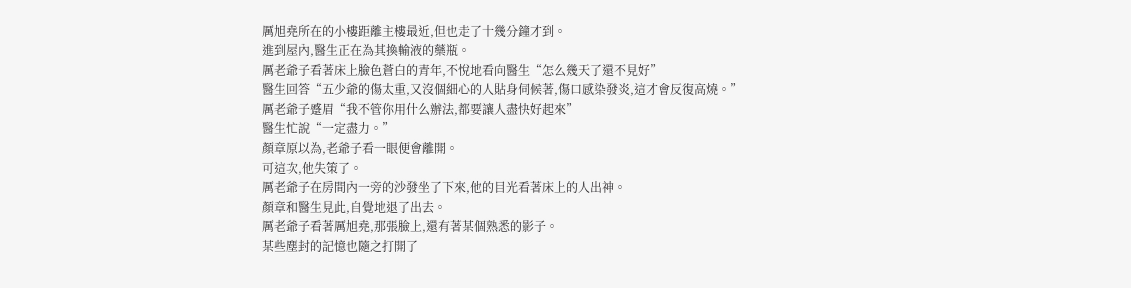厲旭堯所在的小樓距離主樓最近,但也走了十幾分鐘才到。
進到屋內,醫生正在為其換輸液的藥瓶。
厲老爺子看著床上臉色蒼白的青年,不悅地看向醫生“怎么幾天了還不見好”
醫生回答“五少爺的傷太重,又沒個細心的人貼身伺候著,傷口感染發炎,這才會反復高燒。”
厲老爺子蹙眉“我不管你用什么辦法,都要讓人盡快好起來”
醫生忙說“一定盡力。”
顏章原以為,老爺子看一眼便會離開。
可這次,他失策了。
厲老爺子在房間內一旁的沙發坐了下來,他的目光看著床上的人出神。
顏章和醫生見此,自覺地退了出去。
厲老爺子看著厲旭堯,那張臉上,還有著某個熟悉的影子。
某些塵封的記憶也隨之打開了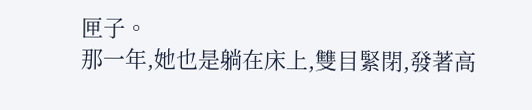匣子。
那一年,她也是躺在床上,雙目緊閉,發著高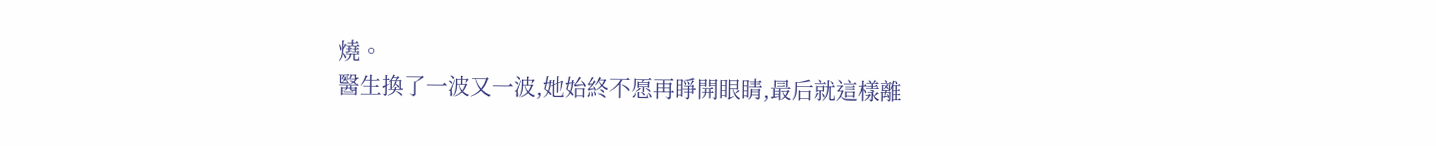燒。
醫生換了一波又一波,她始終不愿再睜開眼睛,最后就這樣離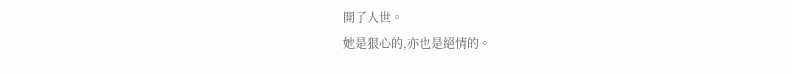開了人世。
她是狠心的,亦也是絕情的。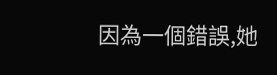因為一個錯誤,她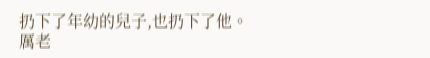扔下了年幼的兒子,也扔下了他。
厲老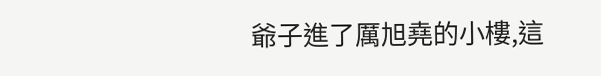爺子進了厲旭堯的小樓,這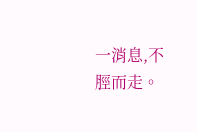一消息,不脛而走。